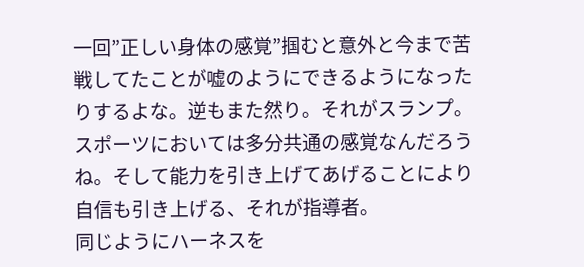一回”正しい身体の感覚”掴むと意外と今まで苦戦してたことが嘘のようにできるようになったりするよな。逆もまた然り。それがスランプ。スポーツにおいては多分共通の感覚なんだろうね。そして能力を引き上げてあげることにより自信も引き上げる、それが指導者。
同じようにハーネスを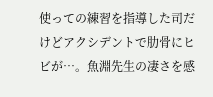使っての練習を指導した司だけどアクシデントで肋骨にヒビが…。魚淵先生の凄さを感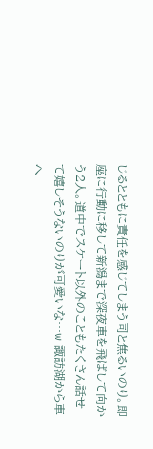じるとともに責任を感じてしまう司と焦るいのり。即座に行動に移して新潟まで深夜車を飛ばして向かう2人。道中でスケート以外のこともたくさん話せて嬉しそうないのりが可愛いな…w 諏訪湖から車へ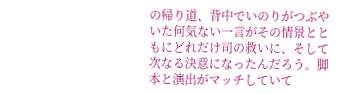の帰り道、背中でいのりがつぶやいた何気ない一言がその情景とともにどれだけ司の救いに、そして次なる決意になったんだろう。脚本と演出がマッチしていて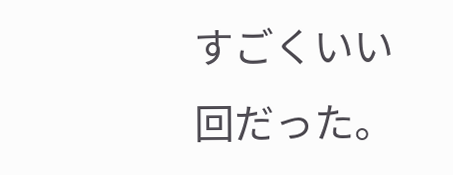すごくいい回だった。